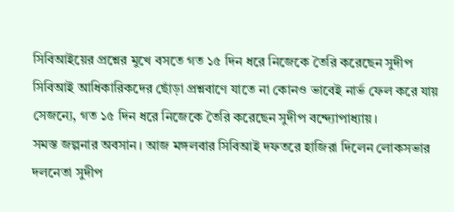সিবিআইয়ের প্রশ্নের মুখে বসতে গত ১৫ দিন ধরে নিজেকে তৈরি করেছেন সুদীপ
সিবিআই আধিকারিকদের ছোঁড়া প্রশ্নবাণে যাতে না কোনও ভাবেই নার্ভ ফেল করে যায় সেজন্যে, গত ১৫ দিন ধরে নিজেকে তৈরি করেছেন সুদীপ বন্দ্যোপাধ্যায়।
সমস্ত জল্পনার অবসান। আজ মঙ্গলবার সিবিআই দফতরে হাজিরা দিলেন লোকসভার দলনেতা সুদীপ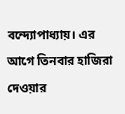বন্দ্যোপাধ্যায়। এর আগে তিনবার হাজিরা দেওয়ার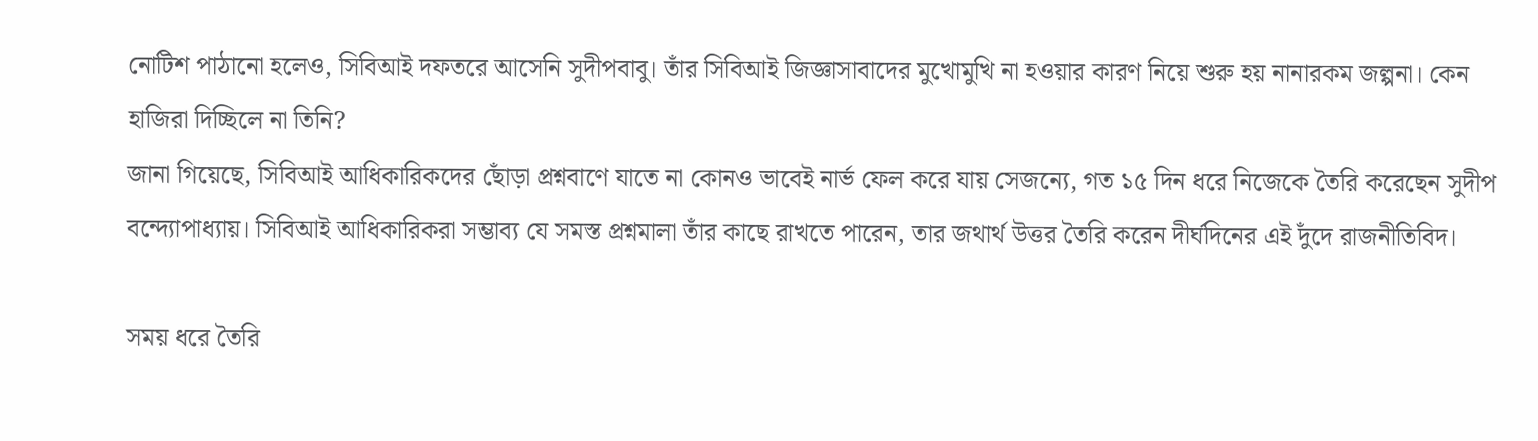নোটিশ পাঠানো হলেও, সিবিআই দফতরে আসেনি সুদীপবাবু। তাঁর সিবিআই জিজ্ঞাসাবাদের মুখোমুখি না হওয়ার কারণ নিয়ে শুরু হয় নানারকম জল্পনা। কেন হাজিরা দিচ্ছিলে না তিনি?
জানা গিয়েছে, সিবিআই আধিকারিকদের ছোঁড়া প্রশ্নবাণে যাতে না কোনও ভাবেই নার্ভ ফেল করে যায় সেজন্যে, গত ১৫ দিন ধরে নিজেকে তৈরি করেছেন সুদীপ বন্দ্যোপাধ্যায়। সিবিআই আধিকারিকরা সম্ভাব্য যে সমস্ত প্রশ্নমালা তাঁর কাছে রাখতে পারেন, তার জথার্থ উত্তর তৈরি করেন দীর্ঘদিনের এই দুঁদে রাজনীতিবিদ।

সময় ধরে তৈরি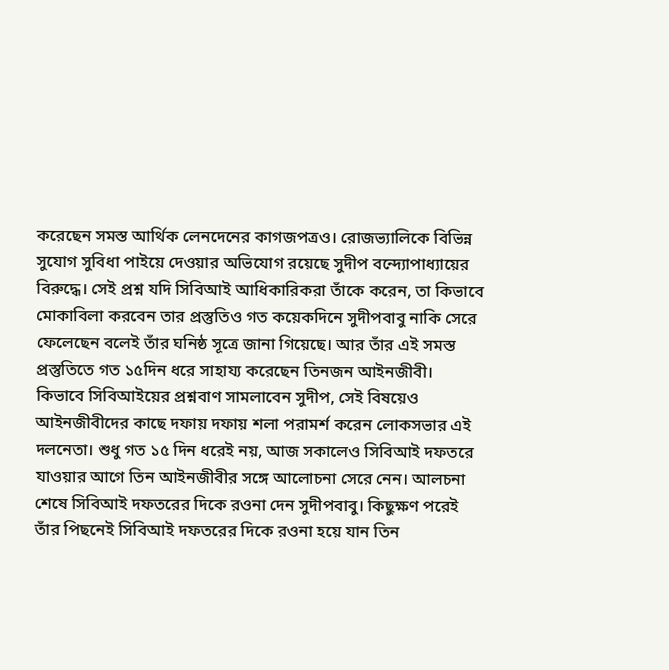করেছেন সমস্ত আর্থিক লেনদেনের কাগজপত্রও। রোজভ্যালিকে বিভিন্ন সুযোগ সুবিধা পাইয়ে দেওয়ার অভিযোগ রয়েছে সুদীপ বন্দ্যোপাধ্যায়ের বিরুদ্ধে। সেই প্রশ্ন যদি সিবিআই আধিকারিকরা তাঁকে করেন, তা কিভাবে মোকাবিলা করবেন তার প্রস্তুতিও গত কয়েকদিনে সুদীপবাবু নাকি সেরে ফেলেছেন বলেই তাঁর ঘনিষ্ঠ সূত্রে জানা গিয়েছে। আর তাঁর এই সমস্ত প্রস্তুতিতে গত ১৫দিন ধরে সাহায্য করেছেন তিনজন আইনজীবী।
কিভাবে সিবিআইয়ের প্রশ্নবাণ সামলাবেন সুদীপ, সেই বিষয়েও আইনজীবীদের কাছে দফায় দফায় শলা পরামর্শ করেন লোকসভার এই দলনেতা। শুধু গত ১৫ দিন ধরেই নয়, আজ সকালেও সিবিআই দফতরে যাওয়ার আগে তিন আইনজীবীর সঙ্গে আলোচনা সেরে নেন। আলচনা শেষে সিবিআই দফতরের দিকে রওনা দেন সুদীপবাবু। কিছুক্ষণ পরেই তাঁর পিছনেই সিবিআই দফতরের দিকে রওনা হয়ে যান তিন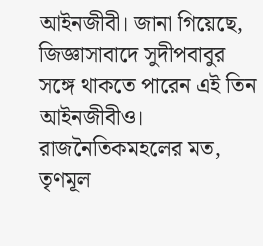আইনজীবী। জানা গিয়েছে, জিজ্ঞাসাবাদে সুদীপবাবুর সঙ্গে থাকতে পারেন এই তিন আইনজীবীও।
রাজনৈতিকমহলের মত, তৃণমূল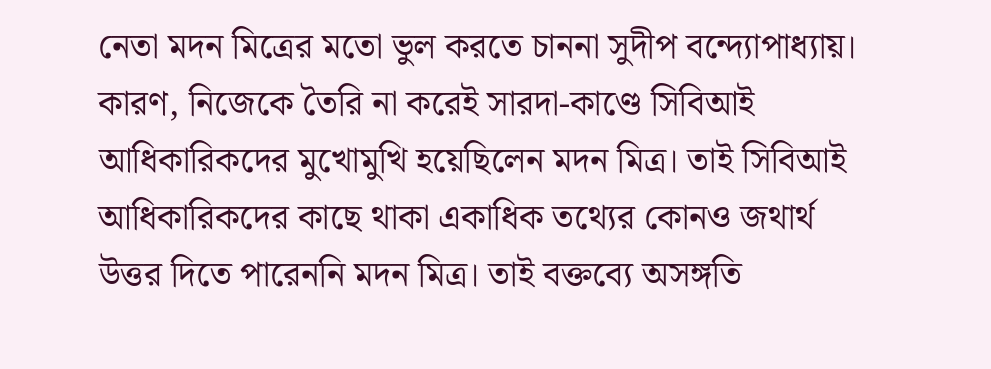নেতা মদন মিত্রের মতো ভুল করতে চাননা সুদীপ বন্দ্যোপাধ্যায়। কারণ, নিজেকে তৈরি না করেই সারদা-কাণ্ডে সিবিআই আধিকারিকদের মুখোমুখি হয়েছিলেন মদন মিত্র। তাই সিবিআই আধিকারিকদের কাছে থাকা একাধিক তথ্যের কোনও জথার্থ উত্তর দিতে পারেননি মদন মিত্র। তাই বক্তব্যে অসঙ্গতি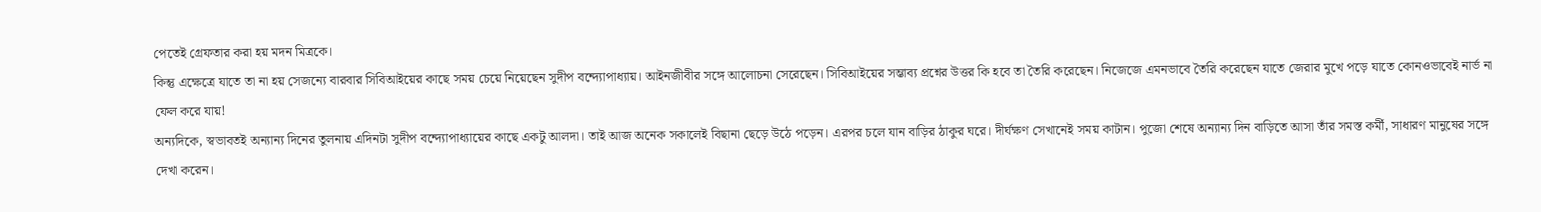পেতেই গ্রেফতার করা হয় মদন মিত্রকে।
কিন্তু এক্ষেত্রে যাতে তা না হয় সেজন্যে বারবার সিবিআইয়ের কাছে সময় চেয়ে নিয়েছেন সুদীপ বন্দ্যোপাধ্যায়। আইনজীবীর সঙ্গে আলোচনা সেরেছেন। সিবিআইয়ের সম্ভাব্য প্রশ্নের উত্তর কি হবে তা তৈরি করেছেন। নিজেজে এমনভাবে তৈরি করেছেন যাতে জেরার মুখে পড়ে যাতে কোনওভাবেই নার্ভ না ফেল করে যায়!
অন্যদিকে, স্বভাবতই অন্যান্য দিনের তুলনায় এদিনটা সুদীপ বন্দ্যোপাধ্যায়ের কাছে একটু আলদা। তাই আজ অনেক সকালেই বিছানা ছেড়ে উঠে পড়েন। এরপর চলে যান বাড়ির ঠাকুর ঘরে। দীর্ঘক্ষণ সেখানেই সময় কাটান। পুজো শেষে অন্যান্য দিন বাড়িতে আসা তাঁর সমস্ত কর্মী, সাধারণ মানুষের সঙ্গে দেখা করেন।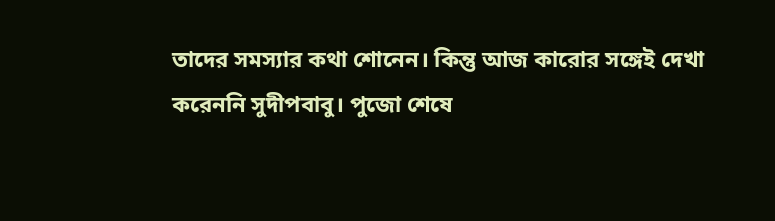তাদের সমস্যার কথা শোনেন। কিন্তু আজ কারোর সঙ্গেই দেখা করেননি সুদীপবাবু। পুজো শেষে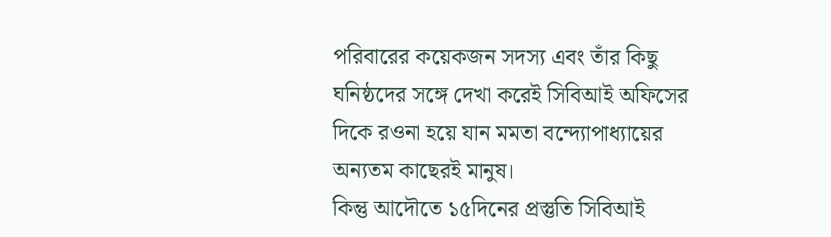পরিবারের কয়েকজন সদস্য এবং তাঁর কিছু ঘনিষ্ঠদের সঙ্গে দেখা করেই সিবিআই অফিসের দিকে রওনা হয়ে যান মমতা বন্দ্যোপাধ্যায়ের অন্যতম কাছেরই মানুষ।
কিন্তু আদৌতে ১৫দিনের প্রস্তুতি সিবিআই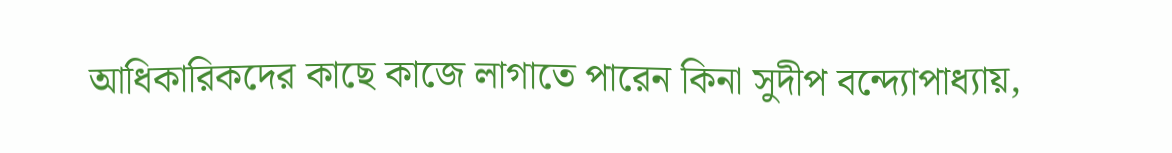আধিকারিকদের কাছে কাজে লাগাতে পারেন কিনা সুদীপ বন্দ্যোপাধ্যায়,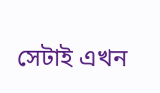সেটাই এখন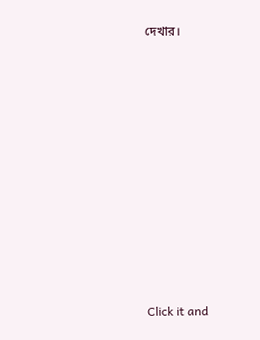দেখার।












Click it and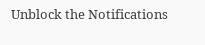Unblock the Notifications